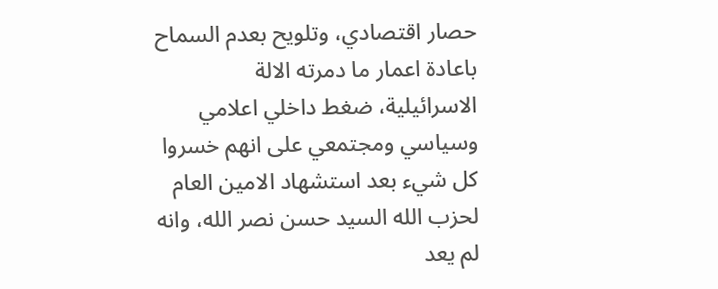حصار اقتصادي، وتلويح بعدم السماح باعادة اعمار ما دمرته الالة الاسرائيلية، ضغط داخلي اعلامي وسياسي ومجتمعي على انهم خسروا كل شيء بعد استشهاد الامين العام لحزب الله السيد حسن نصر الله، وانه لم يعد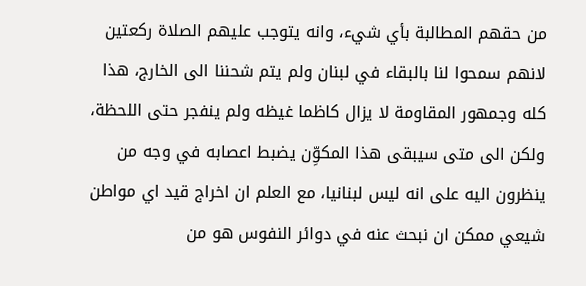من حقهم المطالبة بأي شيء، وانه يتوجب عليهم الصلاة ركعتين لانهم سمحوا لنا بالبقاء في لبنان ولم يتم شحننا الى الخارج، هذا كله وجمهور المقاومة لا يزال كاظما غيظه ولم ينفجر حتى اللحظة، ولكن الى متى سيبقى هذا المكوِّن يضبط اعصابه في وجه من ينظرون اليه على انه ليس لبنانيا، مع العلم ان اخراج قيد اي مواطن شيعي ممكن ان نبحث عنه في دوائر النفوس هو من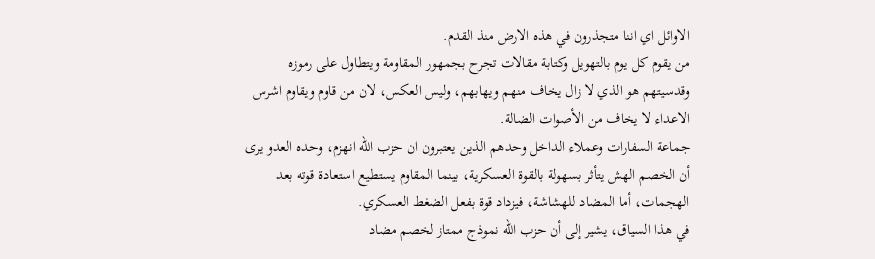الاوائل اي اننا متجذرون في هذه الارض منذ القدم.
من يقوم كل يوم بالتهويل وكتابة مقالات تجرح بجمهور المقاومة ويتطاول على رموزه وقدسيتهم هو الذي لا زال يخاف منهم ويهابهم، وليس العكس، لان من قاوم ويقاوم اشرس الاعداء لا يخاف من الأصوات الضالة.
جماعة السفارات وعملاء الداخل وحدهم الذين يعتبرون ان حزب الله انهزم، وحده العدو يرى أن الخصم الهش يتأثر بسهولة بالقوة العسكرية، بينما المقاوم يستطيع استعادة قوته بعد الهجمات، أما المضاد للهشاشة، فيزداد قوة بفعل الضغط العسكري.
في هذا السياق، يشير إلى أن حزب الله نموذج ممتاز لخصم مضاد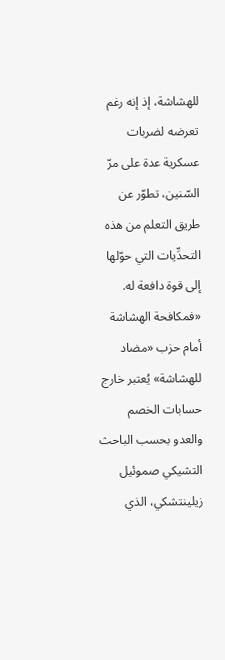للهشاشة، إذ إنه رغم تعرضه لضربات عسكرية عدة على مرّ السّنين، تطوّر عن طريق التعلم من هذه التحدِّيات التي حوّلها إلى قوة دافعة له.
«فمكافحة الهشاشة أمام حزب «مضاد للهشاشة» يُعتبر خارج حسابات الخصم والعدو بحسب الباحث التشيكي صموئيل زيلينتشكي، الذي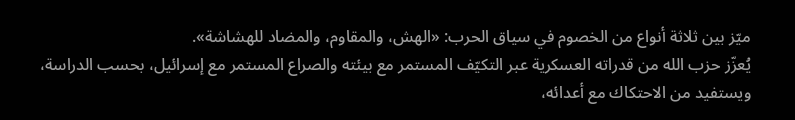ميّز بين ثلاثة أنواع من الخصوم في سياق الحرب: «الهش، والمقاوم، والمضاد للهشاشة».
يُعزّز حزب الله من قدراته العسكرية عبر التكيّف المستمر مع بيئته والصراع المستمر مع إسرائيل، بحسب الدراسة، ويستفيد من الاحتكاك مع أعدائه،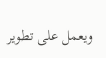ويعمل على تطوير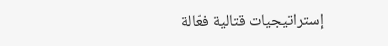إستراتيجيات قتالية فعّالة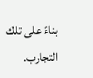بناءً على تلك التجارب.